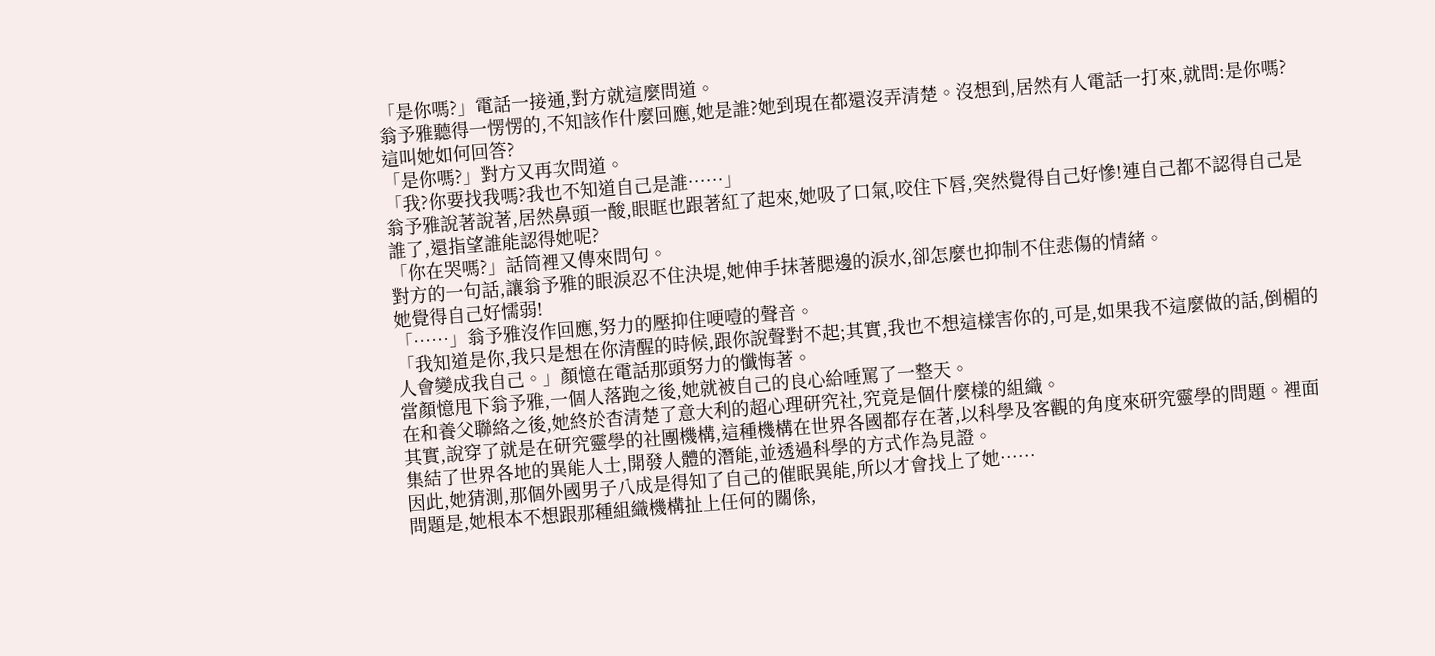「是你嗎?」電話一接通,對方就這麼問道。
翁予雅聽得一愣愣的,不知該作什麼回應,她是誰?她到現在都還沒弄清楚。沒想到,居然有人電話一打來,就問:是你嗎?這叫她如何回答?
「是你嗎?」對方又再次問道。
「我?你要找我嗎?我也不知道自己是誰……」
翁予雅說著說著,居然鼻頭一酸,眼眶也跟著紅了起來,她吸了口氣,咬住下唇,突然覺得自己好慘!連自己都不認得自己是誰了,還指望誰能認得她呢?
「你在哭嗎?」話筒裡又傳來問句。
對方的一句話,讓翁予雅的眼淚忍不住決堤,她伸手抹著腮邊的淚水,卻怎麼也抑制不住悲傷的情緒。
她覺得自己好懦弱!
「……」翁予雅沒作回應,努力的壓抑住哽噎的聲音。
「我知道是你,我只是想在你清醒的時候,跟你說聲對不起;其實,我也不想這樣害你的,可是,如果我不這麼做的話,倒楣的人會變成我自己。」顏憶在電話那頭努力的懺悔著。
當顏憶甩下翁予雅,一個人落跑之後,她就被自己的良心給唾罵了一整天。
在和養父聯絡之後,她終於杳清楚了意大利的超心理研究社,究竟是個什麼樣的組織。
其實,說穿了就是在研究靈學的社團機構,這種機構在世界各國都存在著,以科學及客觀的角度來研究靈學的問題。裡面集結了世界各地的異能人士,開發人體的潛能,並透過科學的方式作為見證。
因此,她猜測,那個外國男子八成是得知了自己的催眠異能,所以才會找上了她……
問題是,她根本不想跟那種組織機構扯上任何的關係,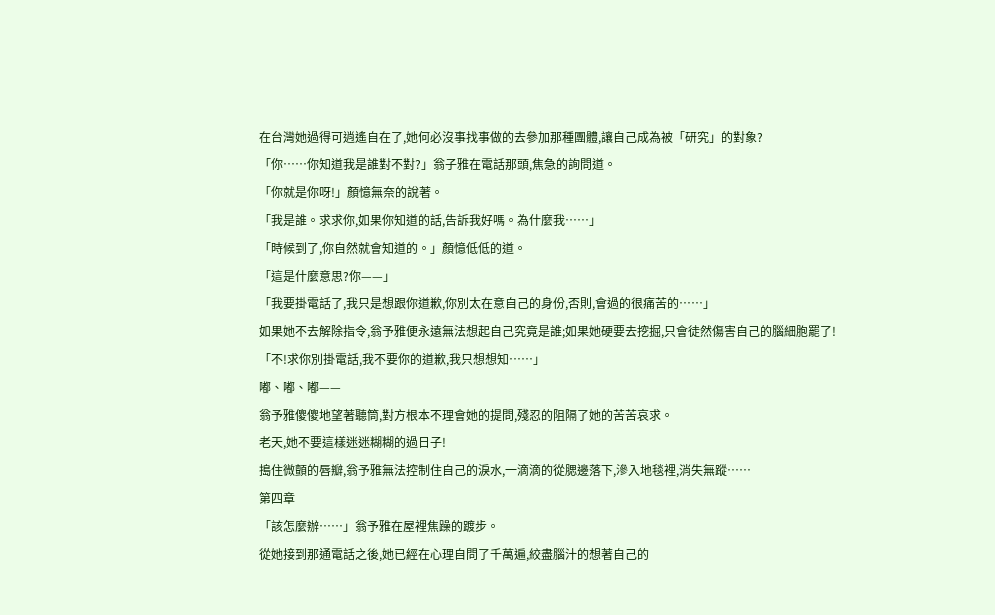在台灣她過得可逍遙自在了,她何必沒事找事做的去參加那種團體,讓自己成為被「研究」的對象?
「你……你知道我是誰對不對?」翁子雅在電話那頭,焦急的詢問道。
「你就是你呀!」顏憶無奈的說著。
「我是誰。求求你,如果你知道的話,告訴我好嗎。為什麼我……」
「時候到了,你自然就會知道的。」顏憶低低的道。
「這是什麼意思?你——」
「我要掛電話了,我只是想跟你道歉,你別太在意自己的身份,否則,會過的很痛苦的……」
如果她不去解除指令,翁予雅便永遠無法想起自己究竟是誰;如果她硬要去挖掘,只會徒然傷害自己的腦細胞罷了!
「不!求你別掛電話,我不要你的道歉,我只想想知……」
嘟、嘟、嘟——
翁予雅傻傻地望著聽筒,對方根本不理會她的提問,殘忍的阻隔了她的苦苦哀求。
老天,她不要這樣迷迷糊糊的過日子!
搗住微顫的唇瓣,翁予雅無法控制住自己的淚水,一滴滴的從腮邊落下,滲入地毯裡,消失無蹤……
第四章
「該怎麼辦……」翁予雅在屋裡焦躁的踱步。
從她接到那通電話之後,她已經在心理自問了千萬遍,絞盡腦汁的想著自己的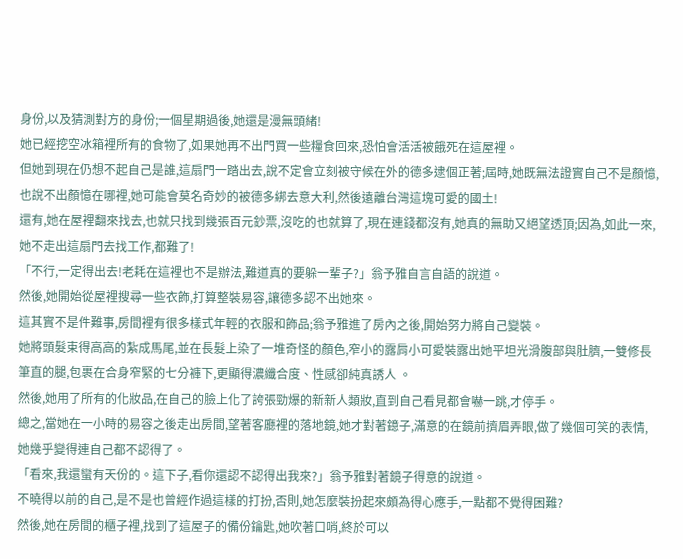身份,以及猜測對方的身份;一個星期過後,她還是漫無頭緒!
她已經挖空冰箱裡所有的食物了,如果她再不出門買一些糧食回來,恐怕會活活被餓死在這屋裡。
但她到現在仍想不起自己是誰,這扇門一踏出去,說不定會立刻被守候在外的德多逮個正著;屆時,她既無法證實自己不是顏憶,也說不出顏憶在哪裡,她可能會莫名奇妙的被德多綁去意大利,然後遠離台灣這塊可愛的國土!
還有,她在屋裡翻來找去,也就只找到幾張百元鈔票,沒吃的也就算了,現在連錢都沒有,她真的無助又絕望透頂;因為,如此一來,她不走出這扇門去找工作,都難了!
「不行,一定得出去!老耗在這裡也不是辦法,難道真的要躲一輩子?」翁予雅自言自語的說道。
然後,她開始從屋裡搜尋一些衣飾,打算整裝易容,讓德多認不出她來。
這其實不是件難事,房間裡有很多樣式年輕的衣服和飾品;翁予雅進了房內之後,開始努力將自己變裝。
她將頭髮束得高高的紮成馬尾,並在長髮上染了一堆奇怪的顏色,窄小的露肩小可愛裝露出她平坦光滑腹部與肚臍,一雙修長筆直的腿,包裹在合身窄緊的七分褲下,更顯得濃纖合度、性感卻純真誘人 。
然後,她用了所有的化妝品,在自己的臉上化了誇張勁爆的新新人類妝,直到自己看見都會嚇一跳,才停手。
總之,當她在一小時的易容之後走出房間,望著客廳裡的落地鏡,她才對著鐿子,滿意的在鏡前擠眉弄眼,做了幾個可笑的表情,她幾乎變得連自己都不認得了。
「看來,我還蠻有天份的。這下子,看你還認不認得出我來?」翁予雅對著鏡子得意的說道。
不曉得以前的自己,是不是也曾經作過這樣的打扮,否則,她怎麼裝扮起來頗為得心應手,一點都不覺得困難?
然後,她在房間的櫃子裡,找到了這屋子的備份鑰匙,她吹著口哨,終於可以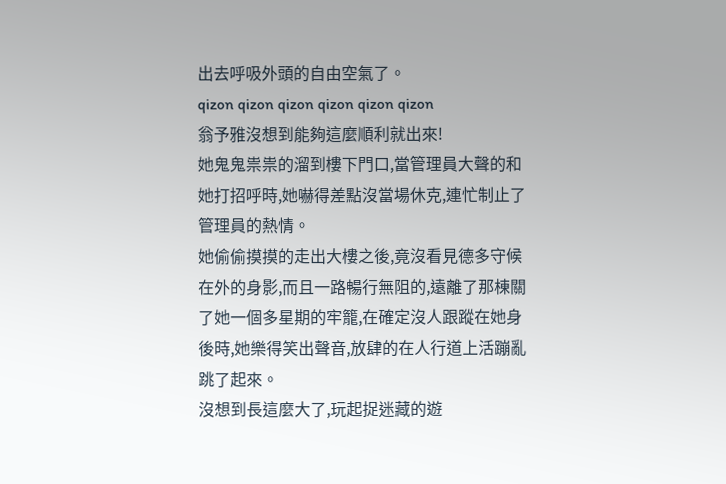出去呼吸外頭的自由空氣了。
qizon qizon qizon qizon qizon qizon
翁予雅沒想到能夠這麼順利就出來!
她鬼鬼祟祟的溜到樓下門口,當管理員大聲的和她打招呼時,她嚇得差點沒當場休克,連忙制止了管理員的熱情。
她偷偷摸摸的走出大樓之後,竟沒看見德多守候在外的身影,而且一路暢行無阻的,遠離了那棟關了她一個多星期的牢籠,在確定沒人跟蹤在她身後時,她樂得笑出聲音,放肆的在人行道上活蹦亂跳了起來。
沒想到長這麼大了,玩起捉迷藏的遊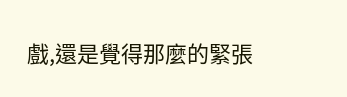戲,還是覺得那麼的緊張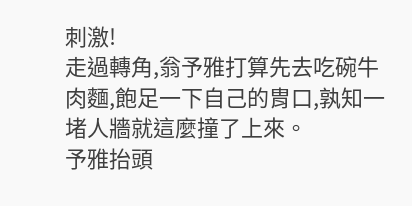刺激!
走過轉角,翁予雅打算先去吃碗牛肉麵,飽足一下自己的胄口,孰知一堵人牆就這麼撞了上來。
予雅抬頭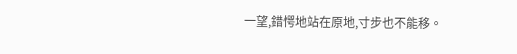一望,錯愕地站在原地,寸步也不能移。